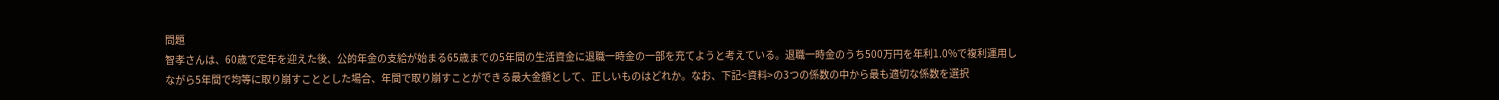問題
智孝さんは、60歳で定年を迎えた後、公的年金の支給が始まる65歳までの5年間の生活資金に退職一時金の一部を充てようと考えている。退職一時金のうち500万円を年利1.0%で複利運用しながら5年間で均等に取り崩すこととした場合、年間で取り崩すことができる最大金額として、正しいものはどれか。なお、下記<資料>の3つの係数の中から最も適切な係数を選択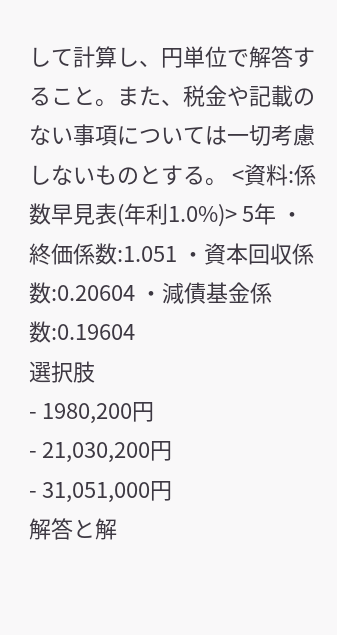して計算し、円単位で解答すること。また、税金や記載のない事項については一切考慮しないものとする。 <資料:係数早見表(年利1.0%)> 5年 ・終価係数:1.051 ・資本回収係数:0.20604 ・減債基金係数:0.19604
選択肢
- 1980,200円
- 21,030,200円
- 31,051,000円
解答と解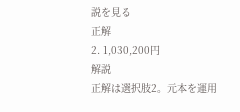説を見る
正解
2. 1,030,200円
解説
正解は選択肢2。元本を運用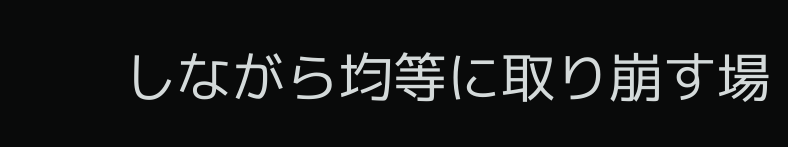しながら均等に取り崩す場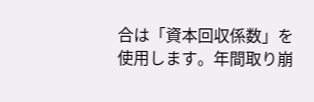合は「資本回収係数」を使用します。年間取り崩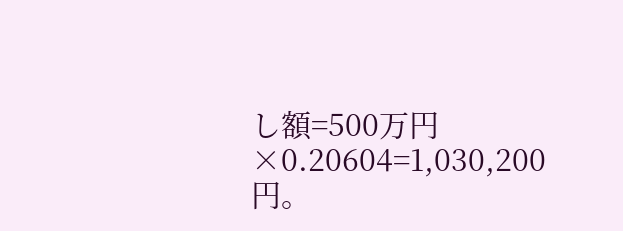し額=500万円×0.20604=1,030,200円。